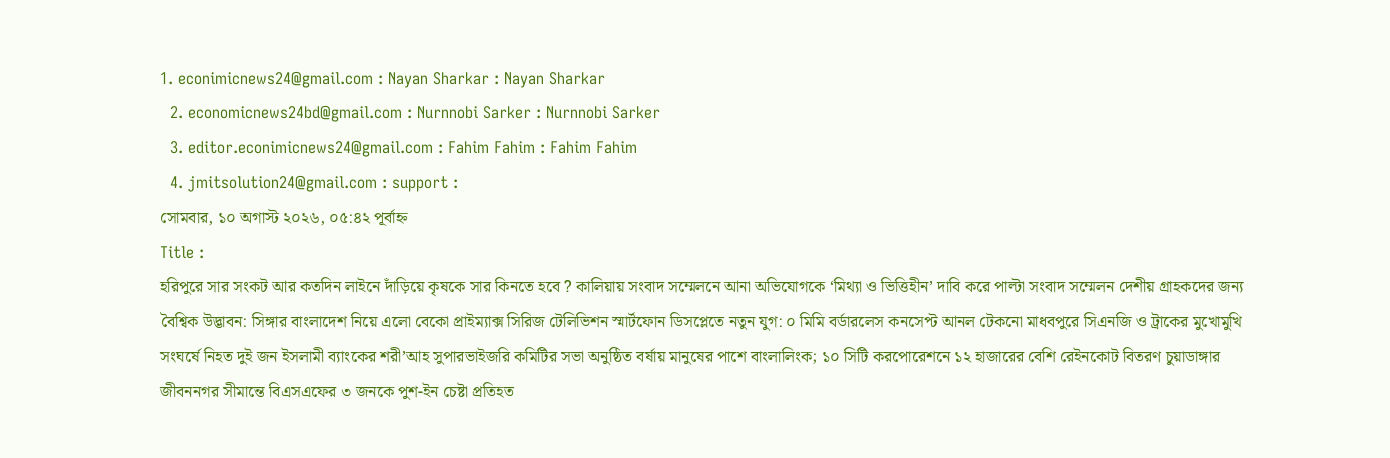1. econimicnews24@gmail.com : Nayan Sharkar : Nayan Sharkar
  2. economicnews24bd@gmail.com : Nurnnobi Sarker : Nurnnobi Sarker
  3. editor.econimicnews24@gmail.com : Fahim Fahim : Fahim Fahim
  4. jmitsolution24@gmail.com : support :
সোমবার, ১০ অগাস্ট ২০২৬, ০৫:৪২ পূর্বাহ্ন
Title :
হরিপুরে সার সংকট আর কতদিন লাইনে দাঁড়িয়ে কৃষকে সার কিনতে হবে ? কালিয়ায় সংবাদ সম্মেলনে আনা অভিযোগকে ‘মিথ্যা ও ভিত্তিহীন’ দাবি করে পাল্টা সংবাদ সম্মেলন দেশীয় গ্রাহকদের জন্য বৈশ্বিক উদ্ভাবন: সিঙ্গার বাংলাদেশ নিয়ে এলো বেকো প্রাইম্যাক্স সিরিজ টেলিভিশন স্মার্টফোন ডিসপ্লেতে নতুন যুগ: ০ মিমি বর্ডারলেস কনসেপ্ট আনল টেকনো মাধবপুরে সিএনজি ও ট্রাকের মুখোমুখি সংঘর্ষে নিহত দুই জন ইসলামী ব্যাংকের শরী’আহ সুপারভাইজরি কমিটির সভা অনুষ্ঠিত বর্ষায় মানুষের পাশে বাংলালিংক; ১০ সিটি করপোরেশনে ১২ হাজারের বেশি রেইনকোট বিতরণ চুয়াডাঙ্গার জীবননগর সীমান্তে বিএসএফের ৩ জনকে পুশ-ইন চেষ্টা প্রতিহত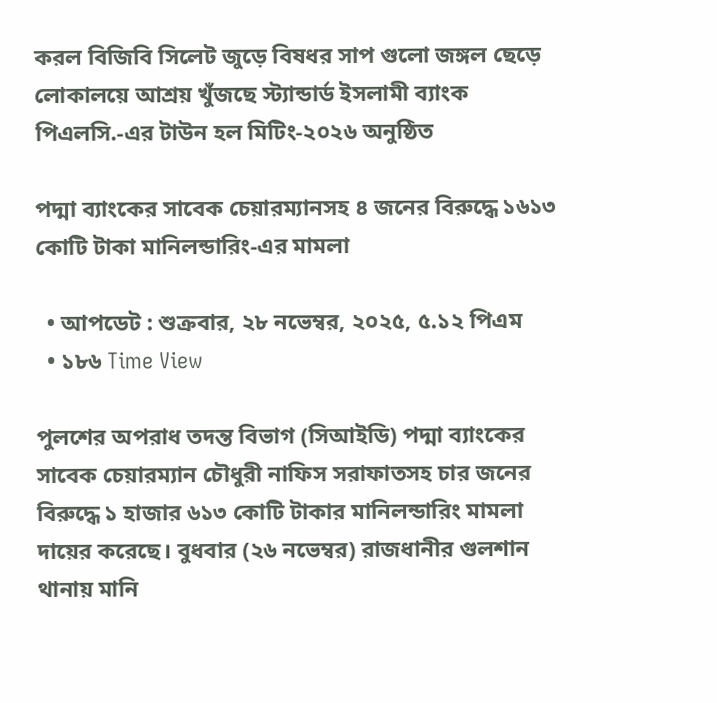করল বিজিবি সিলেট জুড়ে বিষধর সাপ গুলো জঙ্গল ছেড়ে লোকালয়ে আশ্রয় খুঁজছে স্ট্যান্ডার্ড ইসলামী ব্যাংক পিএলসি.-এর টাউন হল মিটিং-২০২৬ অনুষ্ঠিত

পদ্মা ব্যাংকের সাবেক চেয়ারম্যানসহ ৪ জনের বিরুদ্ধে ১৬১৩ কোটি টাকা মানিলন্ডারিং-এর মামলা

  • আপডেট : শুক্রবার, ২৮ নভেম্বর, ২০২৫, ৫.১২ পিএম
  • ১৮৬ Time View

পুলশের অপরাধ তদন্ত বিভাগ (সিআইডি) পদ্মা ব্যাংকের সাবেক চেয়ারম্যান চৌধুরী নাফিস সরাফাতসহ চার জনের বিরুদ্ধে ১ হাজার ৬১৩ কোটি টাকার মানিলন্ডারিং মামলা দায়ের করেছে। বুধবার (২৬ নভেম্বর) রাজধানীর গুলশান থানায় মানি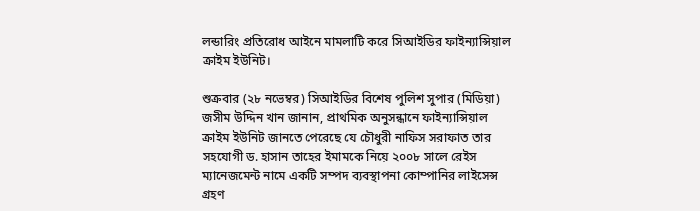লন্ডারিং প্রতিরোধ আইনে মামলাটি করে সিআইডির ফাইন্যান্সিয়াল ক্রাইম ইউনিট।

শুক্রবার (২৮ নভেম্বর) সিআইডির বিশেষ পুলিশ সুপার (মিডিয়া) জসীম উদ্দিন খান জানান, প্রাথমিক অনুসন্ধানে ফাইন্যান্সিয়াল ক্রাইম ইউনিট জানতে পেরেছে যে চৌধুরী নাফিস সরাফাত তার সহযোগী ড. হাসান তাহের ইমামকে নিয়ে ২০০৮ সালে রেইস ম্যানেজমেন্ট নামে একটি সম্পদ ব্যবস্থাপনা কোম্পানির লাইসেন্স গ্রহণ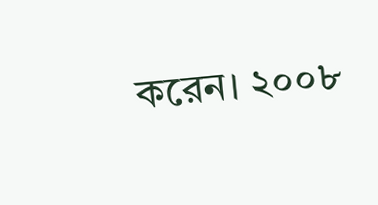করেন। ২০০৮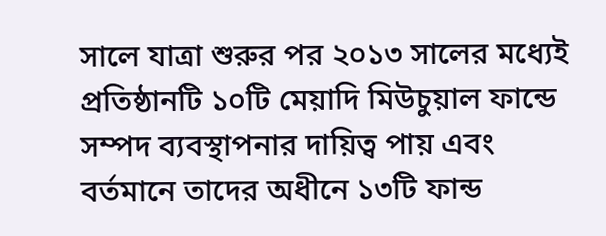সালে যাত্রা শুরুর পর ২০১৩ সালের মধ্যেই প্রতিষ্ঠানটি ১০টি মেয়াদি মিউচুয়াল ফান্ডে সম্পদ ব্যবস্থাপনার দায়িত্ব পায় এবং বর্তমানে তাদের অধীনে ১৩টি ফান্ড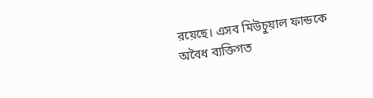রয়েছে। এসব মিউচুয়াল ফান্ডকে অবৈধ ব্যক্তিগত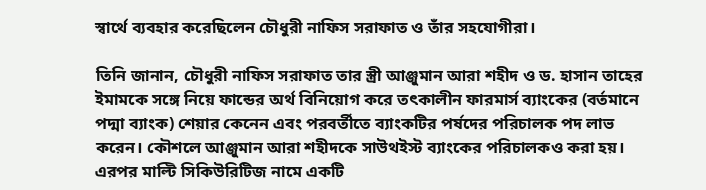স্বার্থে ব্যবহার করেছিলেন চৌধুরী নাফিস সরাফাত ও তাঁর সহযোগীরা।

তিনি জানান, চৌধুরী নাফিস সরাফাত তার স্ত্রী আঞ্জুমান আরা শহীদ ও ড. হাসান তাহের ইমামকে সঙ্গে নিয়ে ফান্ডের অর্থ বিনিয়োগ করে তৎকালীন ফারমার্স ব্যাংকের (বর্তমানে পদ্মা ব্যাংক) শেয়ার কেনেন এবং পরবর্তীতে ব্যাংকটির পর্ষদের পরিচালক পদ লাভ করেন। কৌশলে আঞ্জুমান আরা শহীদকে সাউথইস্ট ব্যাংকের পরিচালকও করা হয়। এরপর মাল্টি সিকিউরিটিজ নামে একটি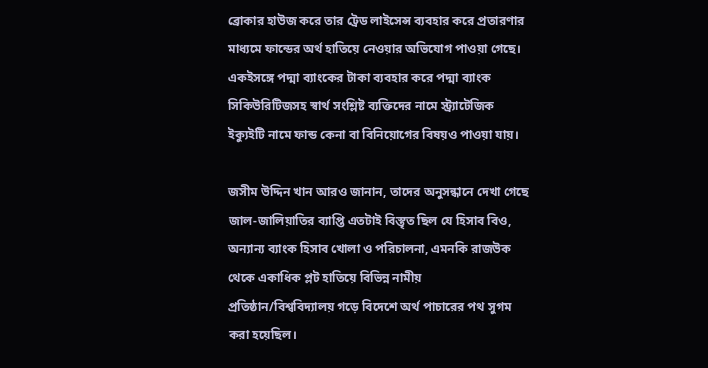ব্রোকার হাউজ করে তার ট্রেড লাইসেন্স ব্যবহার করে প্রতারণার মাধ্যমে ফান্ডের অর্থ হাতিয়ে নেওয়ার অভিযোগ পাওয়া গেছে। একইসঙ্গে পদ্মা ব্যাংকের টাকা ব্যবহার করে পদ্মা ব্যাংক সিকিউরিটিজসহ স্বার্থ সংশ্লিষ্ট ব্যক্তিদের নামে স্ট্র্যাটেজিক ইক্যুইটি নামে ফান্ড কেনা বা বিনিয়োগের বিষয়ও পাওয়া যায়।

জসীম উদ্দিন খান আরও জানান, তাদের অনুসন্ধানে দেখা গেছে জাল-জালিয়াতির ব্যাপ্তি এতটাই বিস্তৃত ছিল যে হিসাব বিও, অন্যান্য ব্যাংক হিসাব খোলা ও পরিচালনা, এমনকি রাজউক থেকে একাধিক প্লট হাতিয়ে বিভিন্ন নামীয় প্রতিষ্ঠান/বিশ্ববিদ্যালয় গড়ে বিদেশে অর্থ পাচারের পথ সুগম করা হয়েছিল।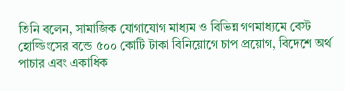তিনি বলেন, সামাজিক যোগাযোগ মাধ্যম ও বিভিন্ন গণমাধ্যমে বেস্ট হোল্ডিংসের বন্ডে ৫০০ কোটি টাকা বিনিয়োগে চাপ প্রয়োগ, বিদেশে অর্থ পাচার এবং একাধিক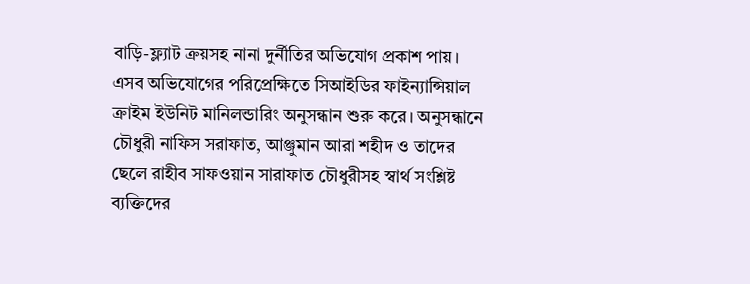বাড়ি-ফ্ল্যাট ক্রয়সহ নানা দুর্নীতির অভিযোগ প্রকাশ পায়। এসব অভিযোগের পরিপ্রেক্ষিতে সিআইডির ফাইন্যান্সিয়াল ক্রাইম ইউনিট মানিলন্ডারিং অনুসন্ধান শুরু করে। অনুসন্ধানে চৌধুরী নাফিস সরাফাত, আঞ্জুমান আরা শহীদ ও তাদের ছেলে রাহীব সাফওয়ান সারাফাত চৌধুরীসহ স্বার্থ সংশ্লিষ্ট ব্যক্তিদের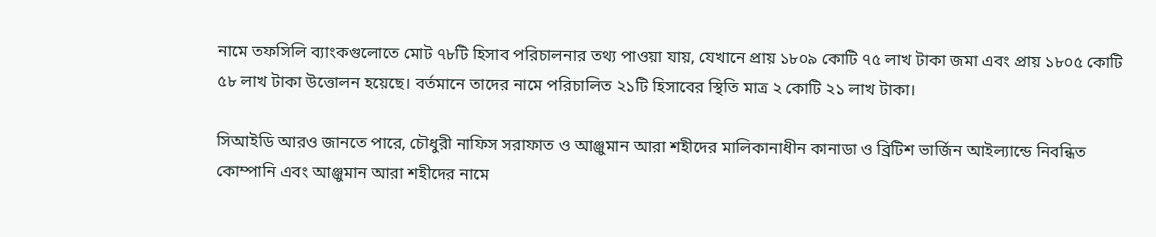নামে তফসিলি ব্যাংকগুলোতে মোট ৭৮টি হিসাব পরিচালনার তথ্য পাওয়া যায়, যেখানে প্রায় ১৮০৯ কোটি ৭৫ লাখ টাকা জমা এবং প্রায় ১৮০৫ কোটি ৫৮ লাখ টাকা উত্তোলন হয়েছে। বর্তমানে তাদের নামে পরিচালিত ২১টি হিসাবের স্থিতি মাত্র ২ কোটি ২১ লাখ টাকা।

সিআইডি আরও জানতে পারে, চৌধুরী নাফিস সরাফাত ও আঞ্জুমান আরা শহীদের মালিকানাধীন কানাডা ও ব্রিটিশ ভার্জিন আইল্যান্ডে নিবন্ধিত কোম্পানি এবং আঞ্জুমান আরা শহীদের নামে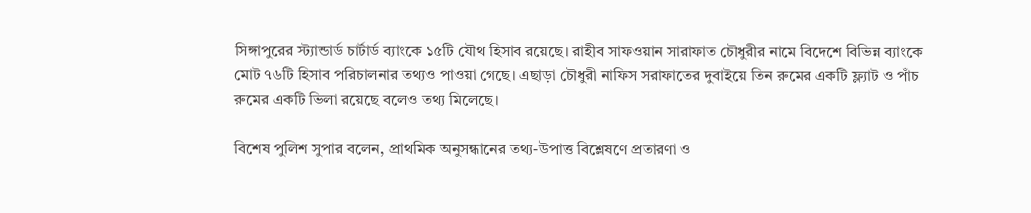সিঙ্গাপুরের স্ট্যান্ডার্ড চার্টার্ড ব্যাংকে ১৫টি যৌথ হিসাব রয়েছে। রাহীব সাফওয়ান সারাফাত চৌধুরীর নামে বিদেশে বিভিন্ন ব্যাংকে মোট ৭৬টি হিসাব পরিচালনার তথ্যও পাওয়া গেছে। এছাড়া চৌধুরী নাফিস সরাফাতের দুবাইয়ে তিন রুমের একটি ফ্ল্যাট ও পাঁচ রুমের একটি ভিলা রয়েছে বলেও তথ্য মিলেছে।

বিশেষ পুলিশ সুপার বলেন, প্রাথমিক অনুসন্ধানের তথ্য-উপাত্ত বিশ্লেষণে প্রতারণা ও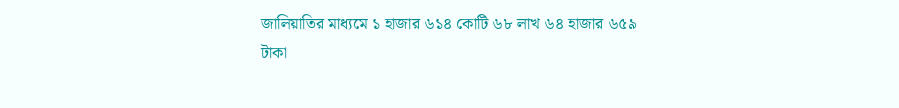জালিয়াতির মাধ্যমে ১ হাজার ৬১৪ কোটি ৬৮ লাখ ৬৪ হাজার ৬৫৯ টাকা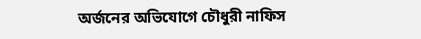অর্জনের অভিযোগে চৌধুরী নাফিস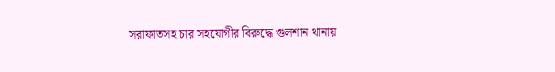সরাফাতসহ চার সহযোগীর বিরুদ্ধে গুলশান থানায়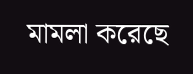মামলা করেছে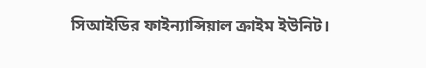সিআইডির ফাইন্যান্সিয়াল ক্রাইম ইউনিট।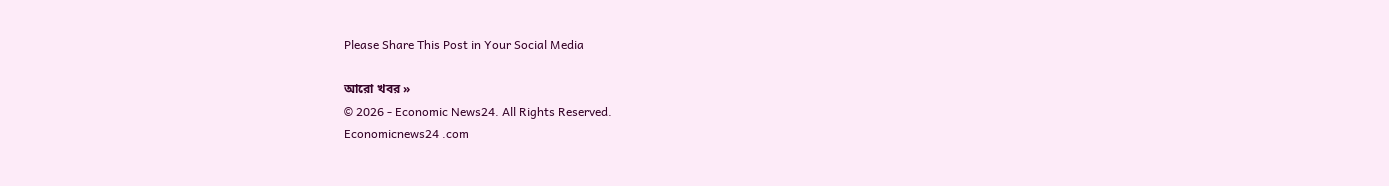Please Share This Post in Your Social Media

আরো খবর »
© 2026 - Economic News24. All Rights Reserved.
Economicnews24 .com